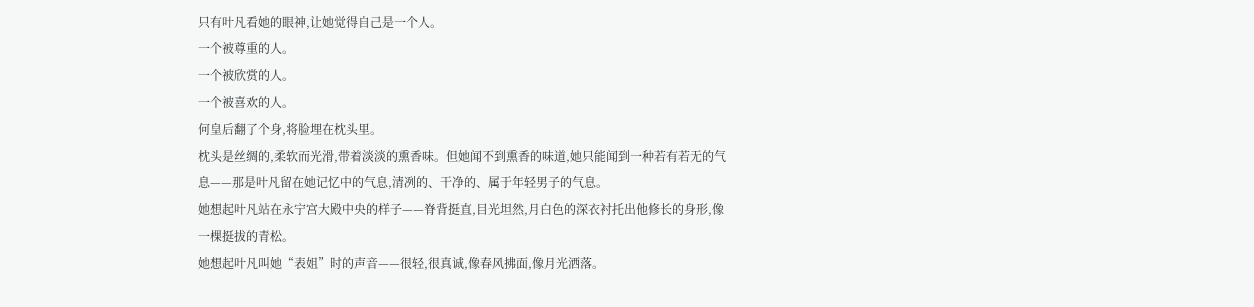只有叶凡看她的眼神,让她觉得自己是一个人。
一个被尊重的人。
一个被欣赏的人。
一个被喜欢的人。
何皇后翻了个身,将脸埋在枕头里。
枕头是丝绸的,柔软而光滑,带着淡淡的熏香味。但她闻不到熏香的味道,她只能闻到一种若有若无的气息——那是叶凡留在她记忆中的气息,清冽的、干净的、属于年轻男子的气息。
她想起叶凡站在永宁宫大殿中央的样子——脊背挺直,目光坦然,月白色的深衣衬托出他修长的身形,像一棵挺拔的青松。
她想起叶凡叫她“表姐”时的声音——很轻,很真诚,像春风拂面,像月光洒落。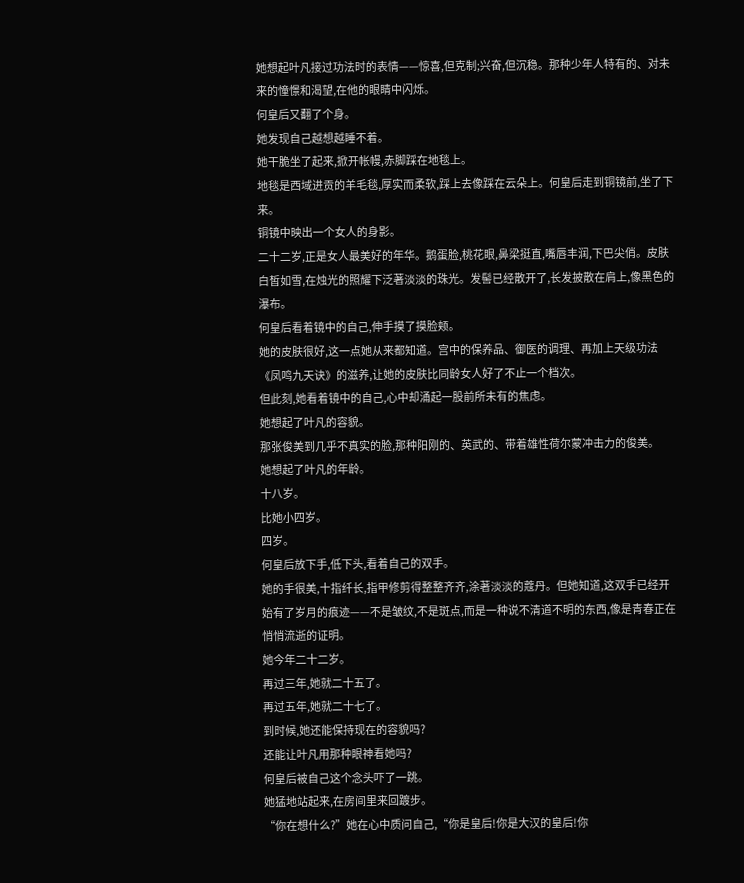她想起叶凡接过功法时的表情——惊喜,但克制;兴奋,但沉稳。那种少年人特有的、对未来的憧憬和渴望,在他的眼睛中闪烁。
何皇后又翻了个身。
她发现自己越想越睡不着。
她干脆坐了起来,掀开帐幔,赤脚踩在地毯上。
地毯是西域进贡的羊毛毯,厚实而柔软,踩上去像踩在云朵上。何皇后走到铜镜前,坐了下来。
铜镜中映出一个女人的身影。
二十二岁,正是女人最美好的年华。鹅蛋脸,桃花眼,鼻梁挺直,嘴唇丰润,下巴尖俏。皮肤白皙如雪,在烛光的照耀下泛著淡淡的珠光。发髻已经散开了,长发披散在肩上,像黑色的瀑布。
何皇后看着镜中的自己,伸手摸了摸脸颊。
她的皮肤很好,这一点她从来都知道。宫中的保养品、御医的调理、再加上天级功法《凤鸣九天诀》的滋养,让她的皮肤比同龄女人好了不止一个档次。
但此刻,她看着镜中的自己,心中却涌起一股前所未有的焦虑。
她想起了叶凡的容貌。
那张俊美到几乎不真实的脸,那种阳刚的、英武的、带着雄性荷尔蒙冲击力的俊美。
她想起了叶凡的年龄。
十八岁。
比她小四岁。
四岁。
何皇后放下手,低下头,看着自己的双手。
她的手很美,十指纤长,指甲修剪得整整齐齐,涂著淡淡的蔻丹。但她知道,这双手已经开始有了岁月的痕迹——不是皱纹,不是斑点,而是一种说不清道不明的东西,像是青春正在悄悄流逝的证明。
她今年二十二岁。
再过三年,她就二十五了。
再过五年,她就二十七了。
到时候,她还能保持现在的容貌吗?
还能让叶凡用那种眼神看她吗?
何皇后被自己这个念头吓了一跳。
她猛地站起来,在房间里来回踱步。
“你在想什么?”她在心中质问自己,“你是皇后!你是大汉的皇后!你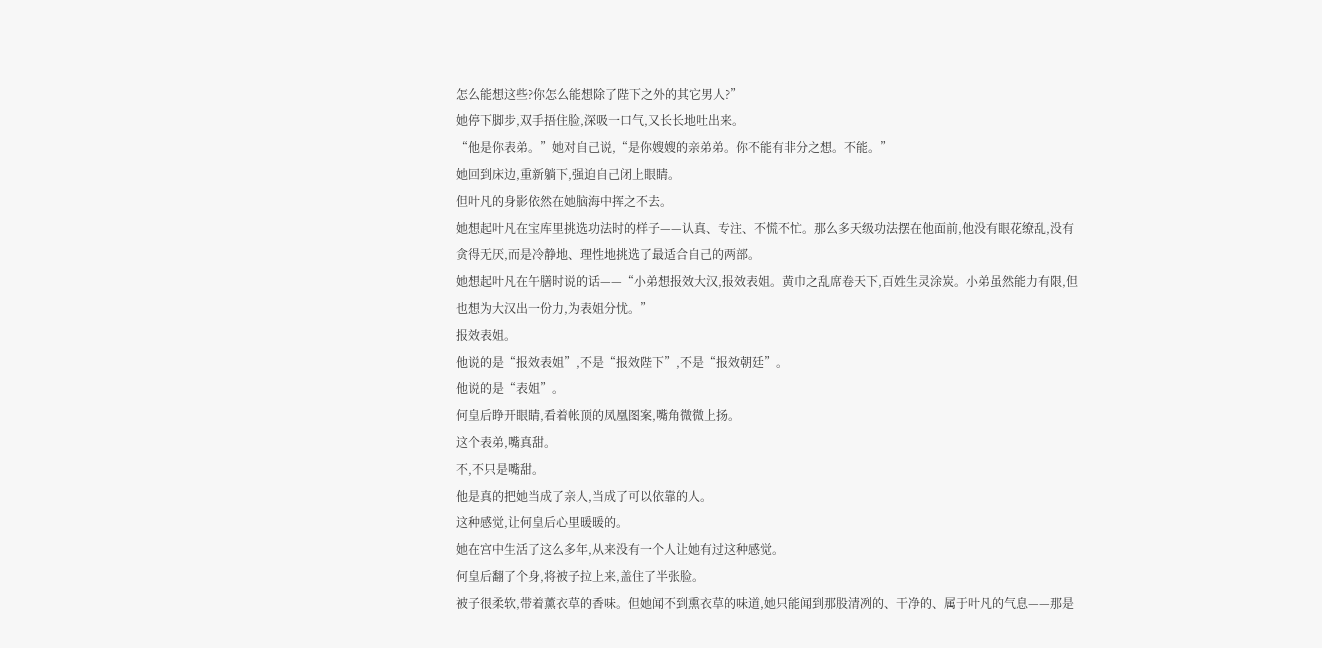怎么能想这些?你怎么能想除了陛下之外的其它男人?”
她停下脚步,双手捂住脸,深吸一口气,又长长地吐出来。
“他是你表弟。”她对自己说,“是你嫂嫂的亲弟弟。你不能有非分之想。不能。”
她回到床边,重新躺下,强迫自己闭上眼睛。
但叶凡的身影依然在她脑海中挥之不去。
她想起叶凡在宝库里挑选功法时的样子——认真、专注、不慌不忙。那么多天级功法摆在他面前,他没有眼花缭乱,没有贪得无厌,而是冷静地、理性地挑选了最适合自己的两部。
她想起叶凡在午膳时说的话——“小弟想报效大汉,报效表姐。黄巾之乱席卷天下,百姓生灵涂炭。小弟虽然能力有限,但也想为大汉出一份力,为表姐分忧。”
报效表姐。
他说的是“报效表姐”,不是“报效陛下”,不是“报效朝廷”。
他说的是“表姐”。
何皇后睁开眼睛,看着帐顶的凤凰图案,嘴角微微上扬。
这个表弟,嘴真甜。
不,不只是嘴甜。
他是真的把她当成了亲人,当成了可以依靠的人。
这种感觉,让何皇后心里暖暖的。
她在宫中生活了这么多年,从来没有一个人让她有过这种感觉。
何皇后翻了个身,将被子拉上来,盖住了半张脸。
被子很柔软,带着薰衣草的香味。但她闻不到熏衣草的味道,她只能闻到那股清冽的、干净的、属于叶凡的气息——那是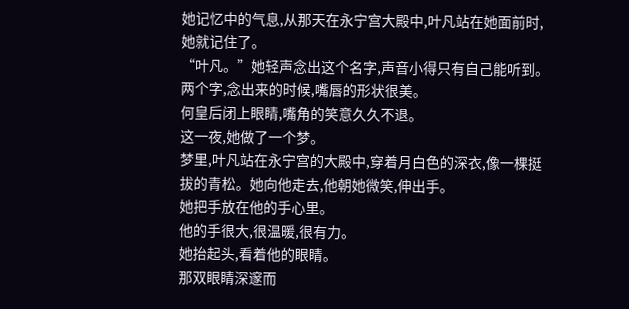她记忆中的气息,从那天在永宁宫大殿中,叶凡站在她面前时,她就记住了。
“叶凡。”她轻声念出这个名字,声音小得只有自己能听到。
两个字,念出来的时候,嘴唇的形状很美。
何皇后闭上眼睛,嘴角的笑意久久不退。
这一夜,她做了一个梦。
梦里,叶凡站在永宁宫的大殿中,穿着月白色的深衣,像一棵挺拔的青松。她向他走去,他朝她微笑,伸出手。
她把手放在他的手心里。
他的手很大,很温暖,很有力。
她抬起头,看着他的眼睛。
那双眼睛深邃而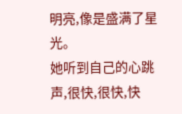明亮,像是盛满了星光。
她听到自己的心跳声,很快,很快,快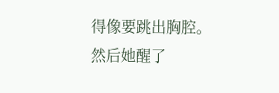得像要跳出胸腔。
然后她醒了